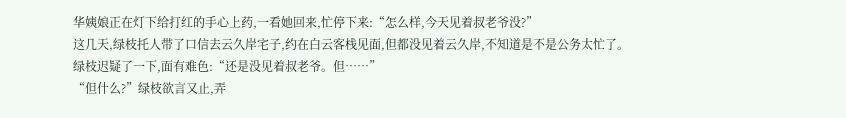华姨娘正在灯下给打红的手心上药,一看她回来,忙停下来:“怎么样,今天见着叔老爷没?”
这几天,绿枝托人带了口信去云久岸宅子,约在白云客栈见面,但都没见着云久岸,不知道是不是公务太忙了。
绿枝迟疑了一下,面有难色:“还是没见着叔老爷。但……”
“但什么?”绿枝欲言又止,弄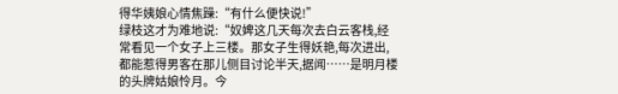得华姨娘心情焦躁:“有什么便快说!”
绿枝这才为难地说:“奴婢这几天每次去白云客栈,经常看见一个女子上三楼。那女子生得妖艳,每次进出,都能惹得男客在那儿侧目讨论半天,据闻……是明月楼的头牌姑娘怜月。今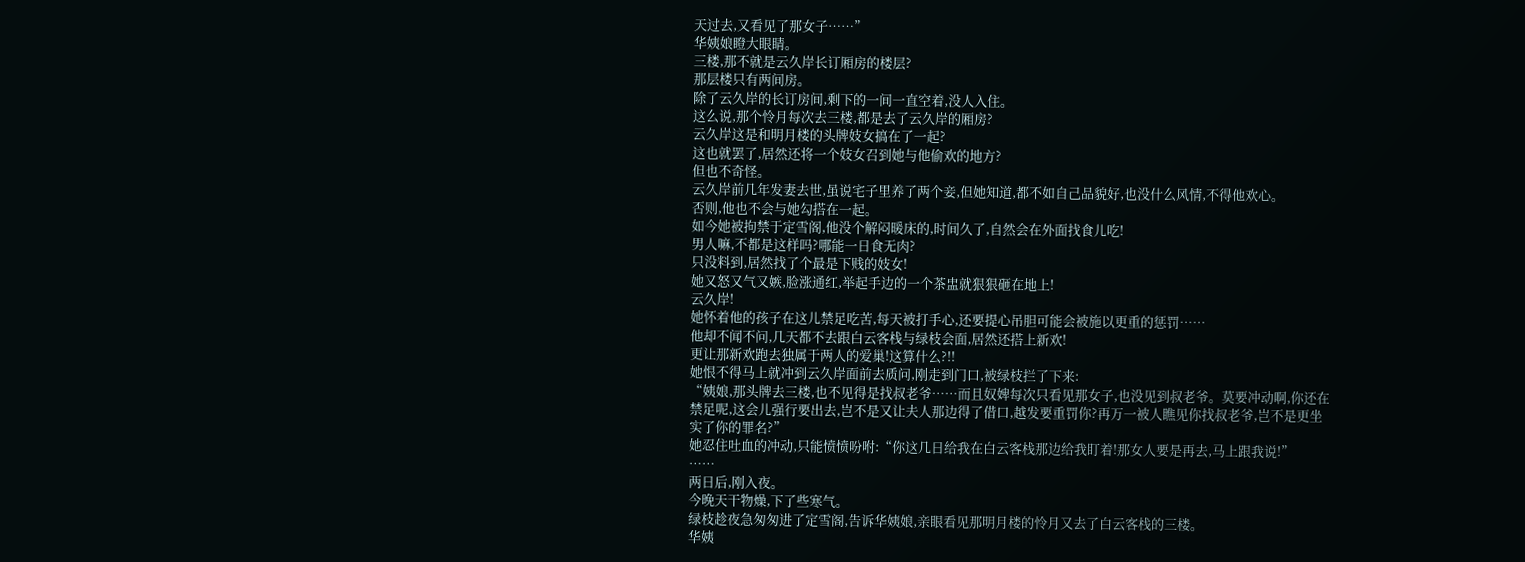天过去,又看见了那女子……”
华姨娘瞪大眼睛。
三楼,那不就是云久岸长订厢房的楼层?
那层楼只有两间房。
除了云久岸的长订房间,剩下的一间一直空着,没人入住。
这么说,那个怜月每次去三楼,都是去了云久岸的厢房?
云久岸这是和明月楼的头牌妓女搞在了一起?
这也就罢了,居然还将一个妓女召到她与他偷欢的地方?
但也不奇怪。
云久岸前几年发妻去世,虽说宅子里养了两个妾,但她知道,都不如自己品貌好,也没什么风情,不得他欢心。
否则,他也不会与她勾搭在一起。
如今她被拘禁于定雪阁,他没个解闷暖床的,时间久了,自然会在外面找食儿吃!
男人嘛,不都是这样吗?哪能一日食无肉?
只没料到,居然找了个最是下贱的妓女!
她又怒又气又嫉,脸涨通红,举起手边的一个茶盅就狠狠砸在地上!
云久岸!
她怀着他的孩子在这儿禁足吃苦,每天被打手心,还要提心吊胆可能会被施以更重的惩罚……
他却不闻不问,几天都不去跟白云客栈与绿枝会面,居然还搭上新欢!
更让那新欢跑去独属于两人的爱巢!这算什么?!!
她恨不得马上就冲到云久岸面前去质问,刚走到门口,被绿枝拦了下来:
“姨娘,那头牌去三楼,也不见得是找叔老爷……而且奴婢每次只看见那女子,也没见到叔老爷。莫要冲动啊,你还在禁足呢,这会儿强行要出去,岂不是又让夫人那边得了借口,越发要重罚你?再万一被人瞧见你找叔老爷,岂不是更坐实了你的罪名?”
她忍住吐血的冲动,只能愤愤吩咐:“你这几日给我在白云客栈那边给我盯着!那女人要是再去,马上跟我说!”
……
两日后,刚入夜。
今晚天干物燥,下了些寒气。
绿枝趁夜急匆匆进了定雪阁,告诉华姨娘,亲眼看见那明月楼的怜月又去了白云客栈的三楼。
华姨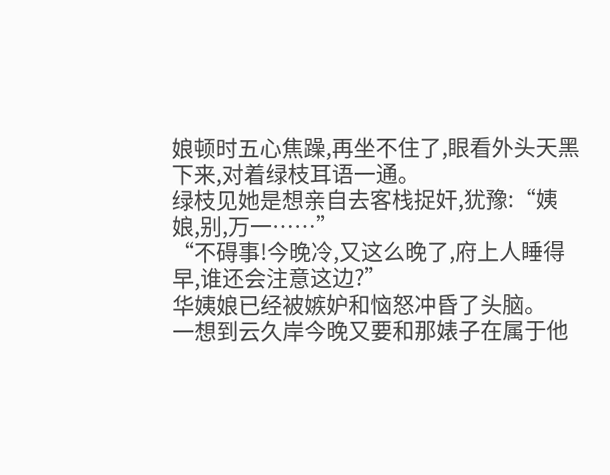娘顿时五心焦躁,再坐不住了,眼看外头天黑下来,对着绿枝耳语一通。
绿枝见她是想亲自去客栈捉奸,犹豫:“姨娘,别,万一……”
“不碍事!今晚冷,又这么晚了,府上人睡得早,谁还会注意这边?”
华姨娘已经被嫉妒和恼怒冲昏了头脑。
一想到云久岸今晚又要和那婊子在属于他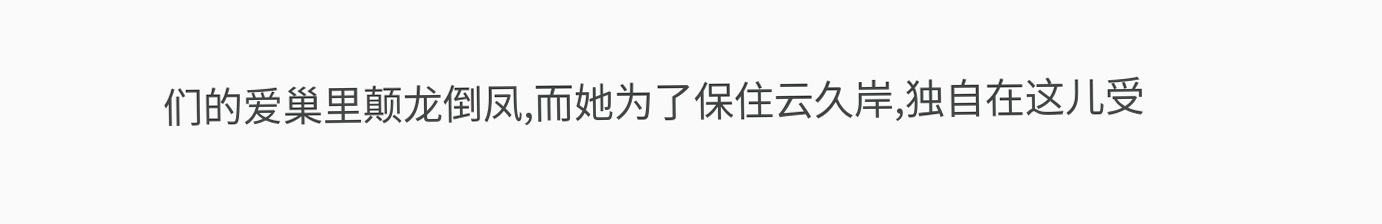们的爱巢里颠龙倒凤,而她为了保住云久岸,独自在这儿受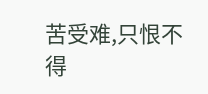苦受难,只恨不得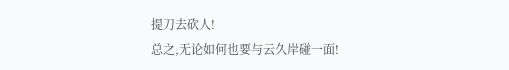提刀去砍人!
总之,无论如何也要与云久岸碰一面!